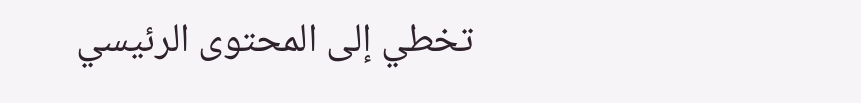تخطي إلى المحتوى الرئيسي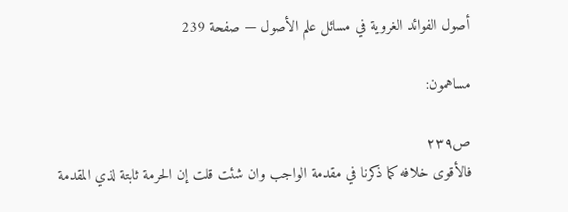أصول الفوائد الغروية في مسائل علم الأصول — صفحة 239

مساهمون:

ص٢٣٩
فالأقوى خلافه كما ذكرنا في مقدمة الواجب وان شئت قلت إن الحرمة ثابتة لذي المقدمة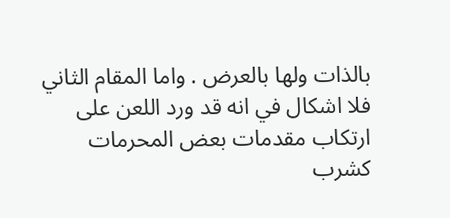بالذات ولها بالعرض . واما المقام الثاني فلا اشكال في انه قد ورد اللعن على ارتكاب مقدمات بعض المحرمات كشرب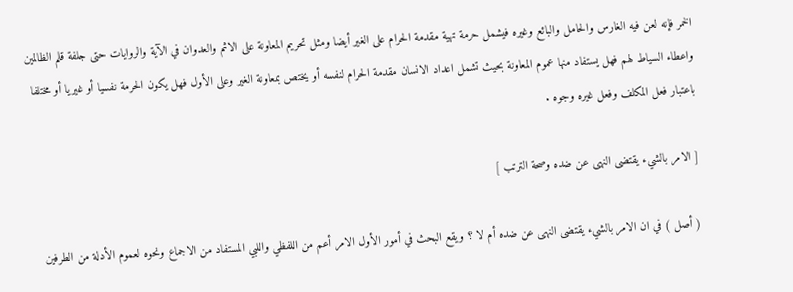الخمر فإنه لعن فيه الغارس والحامل والبائع وغيره فيشمل حرمة تهية مقدمة الحرام على الغير أيضا ومثل تحريم المعاونة على الاثم والعدوان في الآية والروايات حتى جلفة قلم الظالمين واعطاء السياط لهم فهل يستفاد منها عموم المعاونة بحيث تشمل اعداد الانسان مقدمة الحرام لنفسه أو يختص بمعاونة الغير وعلى الأول فهل يكون الحرمة نفسيا أو غيريا أو مختلفا باعتبار فعل المكلف وفعل غيره وجوه .

[ الامر بالشيء يقتضى النهى عن ضده وصحة الترتب ]

( أصل ) في ان الامر بالشيء يقتضى النهى عن ضده أم لا ؟ ويقع البحث في أمور الأول الامر أعم من اللفظي واللبي المستفاد من الاجماع ونحوه لعموم الأدلة من الطرفين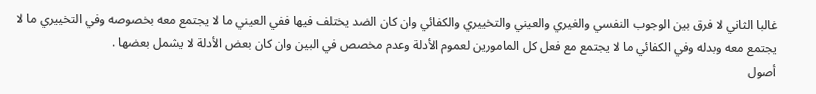غالبا الثاني لا فرق بين الوجوب النفسي والغيري والعيني والتخييري والكفائي وان كان الضد يختلف فيها ففي العيني ما لا يجتمع معه بخصوصه وفي التخييري ما لا يجتمع معه وبدله وفي الكفائي ما لا يجتمع مع فعل كل المامورين لعموم الأدلة وعدم مخصص في البين وان كان بعض الأدلة لا يشمل بعضها .
أصول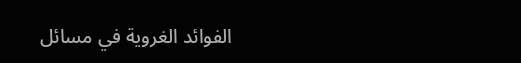الفوائد الغروية في مسائل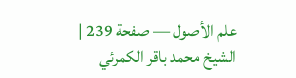علم الأصول — صفحة 239 | الشيخ محمد باقر الكمرئي